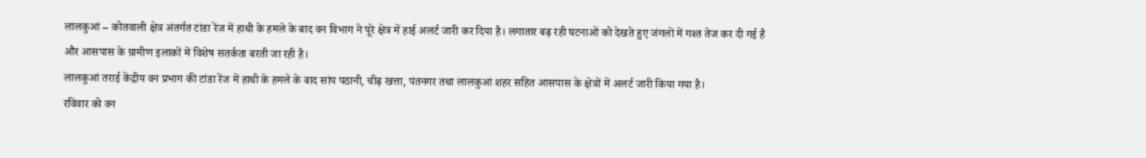लालकुआं – कोतवाली क्षेत्र अंतर्गत टांडा रेंज में हाथी के हमले के बाद वन विभाग ने पूरे क्षेत्र में हाई अलर्ट जारी कर दिया है। लगातार बढ़ रही घटनाओं को देखते हुए जंगलों में गश्त तेज कर दी गई है और आसपास के ग्रामीण इलाकों में विशेष सतर्कता बरती जा रही है।
लालकुआं तराई केंद्रीय वन प्रभाग की टांडा रेंज में हाथी के हमले के बाद सांप पठानी, चीढ़ खत्ता, पंतनगर तथा लालकुआं शहर सहित आसपास के क्षेत्रों में अलर्ट जारी किया गया है।
रविवार को वन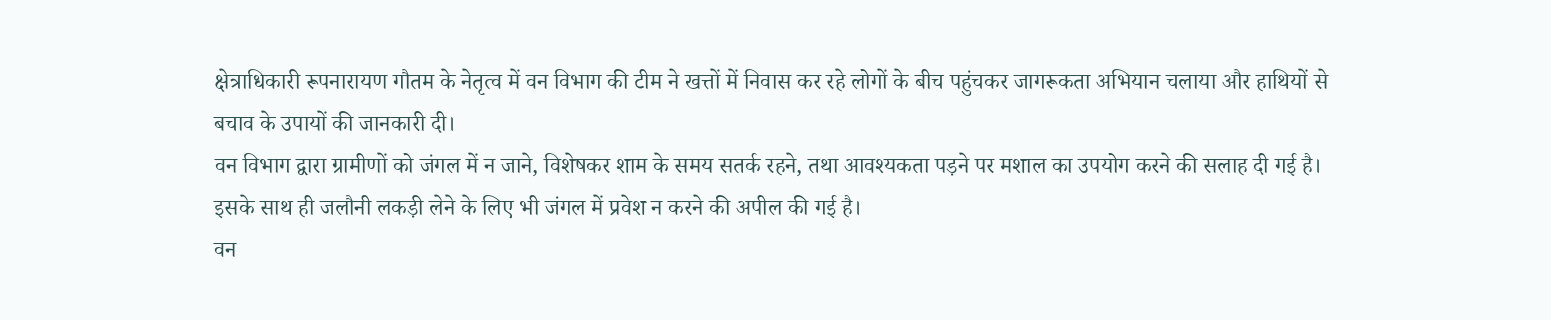क्षेत्राधिकारी रूपनारायण गौतम के नेतृत्व में वन विभाग की टीम ने खत्तों में निवास कर रहे लोगों के बीच पहुंचकर जागरूकता अभियान चलाया और हाथियों से बचाव के उपायों की जानकारी दी।
वन विभाग द्वारा ग्रामीणों को जंगल में न जाने, विशेषकर शाम के समय सतर्क रहने, तथा आवश्यकता पड़ने पर मशाल का उपयोग करने की सलाह दी गई है। इसके साथ ही जलौनी लकड़ी लेने के लिए भी जंगल में प्रवेश न करने की अपील की गई है।
वन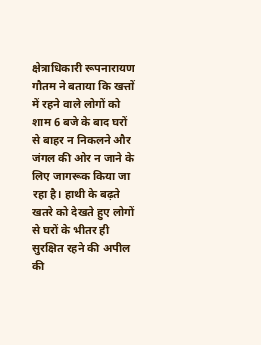क्षेत्राधिकारी रूपनारायण गौतम ने बताया कि खत्तों में रहने वाले लोगों को शाम 6 बजे के बाद घरों से बाहर न निकलने और जंगल की ओर न जाने के लिए जागरूक किया जा रहा है। हाथी के बढ़ते खतरे को देखते हुए लोगों से घरों के भीतर ही सुरक्षित रहने की अपील की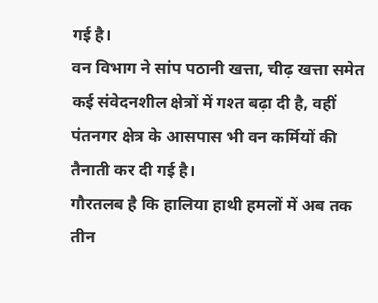गई है।
वन विभाग ने सांप पठानी खत्ता, चीढ़ खत्ता समेत कई संवेदनशील क्षेत्रों में गश्त बढ़ा दी है, वहीं पंतनगर क्षेत्र के आसपास भी वन कर्मियों की तैनाती कर दी गई है।
गौरतलब है कि हालिया हाथी हमलों में अब तक तीन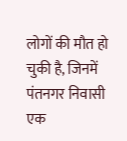लोगों की मौत हो चुकी है, जिनमें पंतनगर निवासी एक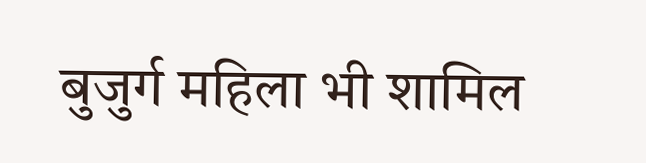बुजुर्ग महिला भी शामिल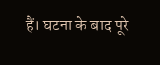हैं। घटना के बाद पूरे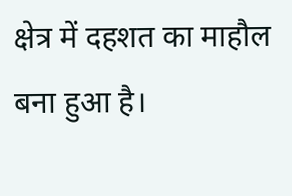क्षेत्र में दहशत का माहौल बना हुआ है।